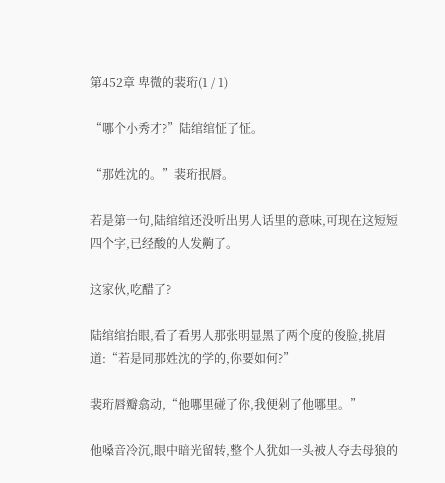第452章 卑微的裴珩(1 / 1)

“哪个小秀才?”陆绾绾怔了怔。

“那姓沈的。”裴珩抿唇。

若是第一句,陆绾绾还没听出男人话里的意味,可现在这短短四个字,已经酸的人发齁了。

这家伙,吃醋了?

陆绾绾抬眼,看了看男人那张明显黑了两个度的俊脸,挑眉道:“若是同那姓沈的学的,你要如何?”

裴珩唇瓣翕动,“他哪里碰了你,我便剁了他哪里。”

他嗓音冷沉,眼中暗光留转,整个人犹如一头被人夺去母狼的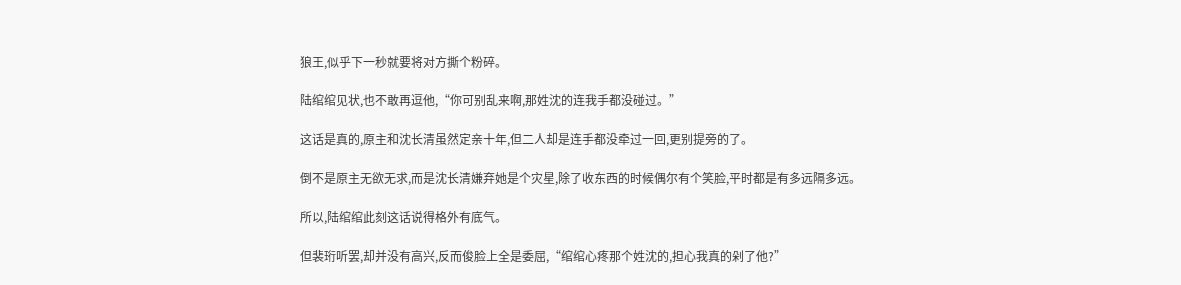狼王,似乎下一秒就要将对方撕个粉碎。

陆绾绾见状,也不敢再逗他,“你可别乱来啊,那姓沈的连我手都没碰过。”

这话是真的,原主和沈长清虽然定亲十年,但二人却是连手都没牵过一回,更别提旁的了。

倒不是原主无欲无求,而是沈长清嫌弃她是个灾星,除了收东西的时候偶尔有个笑脸,平时都是有多远隔多远。

所以,陆绾绾此刻这话说得格外有底气。

但裴珩听罢,却并没有高兴,反而俊脸上全是委屈,“绾绾心疼那个姓沈的,担心我真的剁了他?”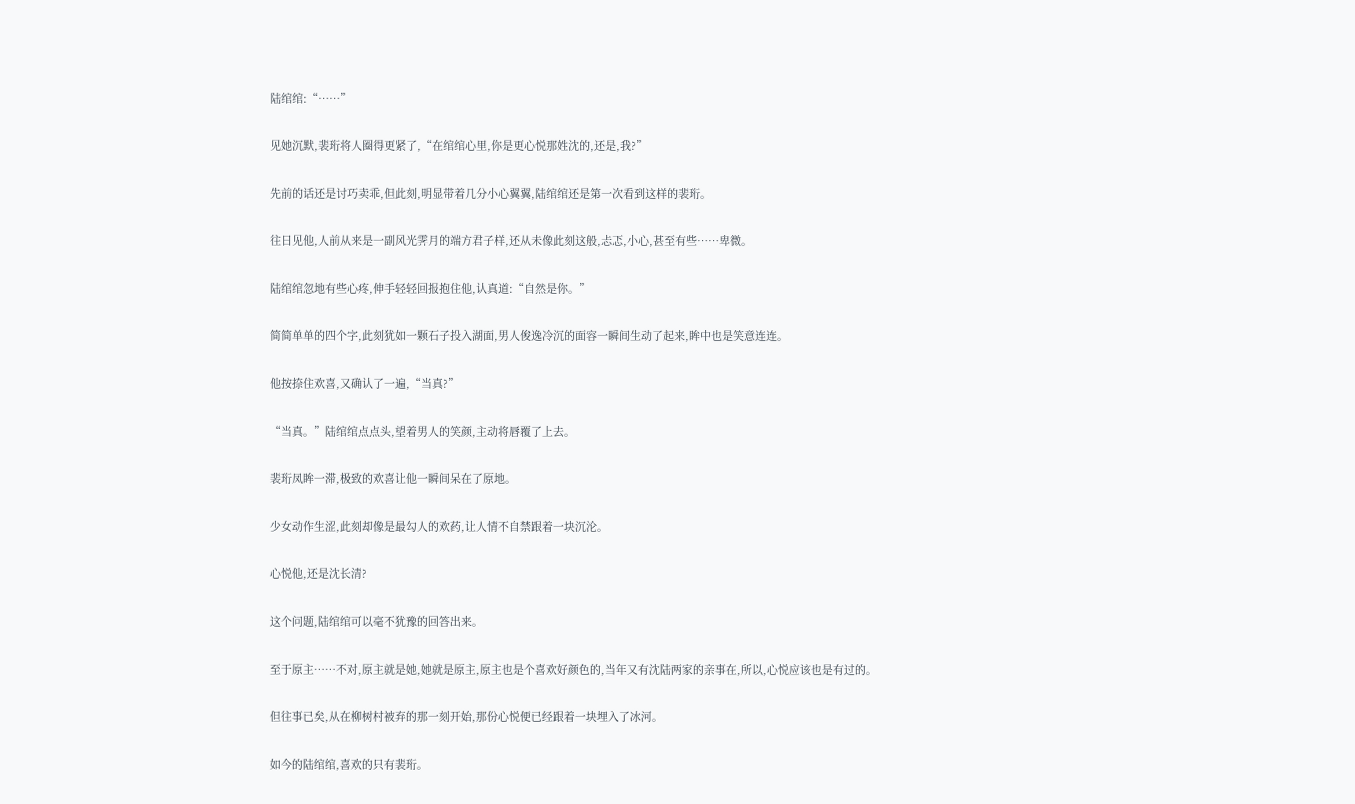陆绾绾:“……”

见她沉默,裴珩将人圈得更紧了,“在绾绾心里,你是更心悦那姓沈的,还是,我?”

先前的话还是讨巧卖乖,但此刻,明显带着几分小心翼翼,陆绾绾还是第一次看到这样的裴珩。

往日见他,人前从来是一副风光霁月的端方君子样,还从未像此刻这般,忐忑,小心,甚至有些……卑微。

陆绾绾忽地有些心疼,伸手轻轻回报抱住他,认真道:“自然是你。”

简简单单的四个字,此刻犹如一颗石子投入湖面,男人俊逸冷沉的面容一瞬间生动了起来,眸中也是笑意连连。

他按捺住欢喜,又确认了一遍,“当真?”

“当真。”陆绾绾点点头,望着男人的笑颜,主动将唇覆了上去。

裴珩凤眸一滞,极致的欢喜让他一瞬间呆在了原地。

少女动作生涩,此刻却像是最勾人的欢药,让人情不自禁跟着一块沉沦。

心悦他,还是沈长清?

这个问题,陆绾绾可以毫不犹豫的回答出来。

至于原主……不对,原主就是她,她就是原主,原主也是个喜欢好颜色的,当年又有沈陆两家的亲事在,所以,心悦应该也是有过的。

但往事已矣,从在柳树村被弃的那一刻开始,那份心悦便已经跟着一块埋入了冰河。

如今的陆绾绾,喜欢的只有裴珩。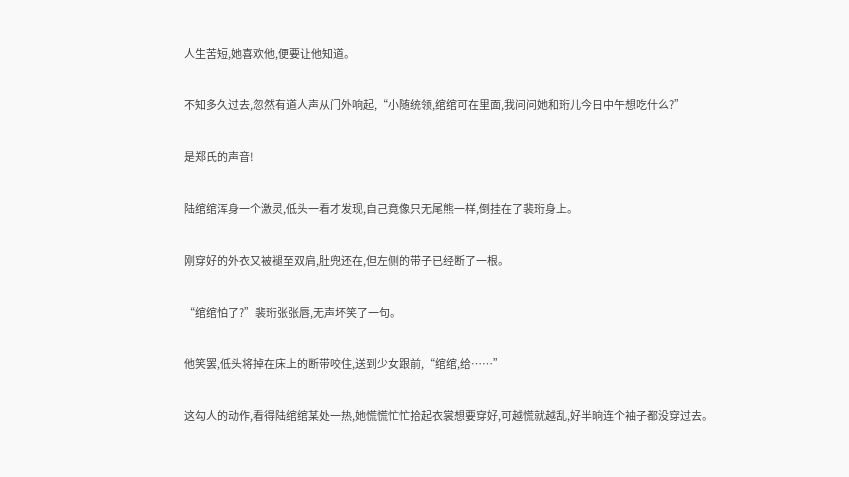人生苦短,她喜欢他,便要让他知道。

不知多久过去,忽然有道人声从门外响起,“小随统领,绾绾可在里面,我问问她和珩儿今日中午想吃什么?”

是郑氏的声音!

陆绾绾浑身一个激灵,低头一看才发现,自己竟像只无尾熊一样,倒挂在了裴珩身上。

刚穿好的外衣又被褪至双肩,肚兜还在,但左侧的带子已经断了一根。

“绾绾怕了?”裴珩张张唇,无声坏笑了一句。

他笑罢,低头将掉在床上的断带咬住,送到少女跟前,“绾绾,给……”

这勾人的动作,看得陆绾绾某处一热,她慌慌忙忙拾起衣裳想要穿好,可越慌就越乱,好半晌连个袖子都没穿过去。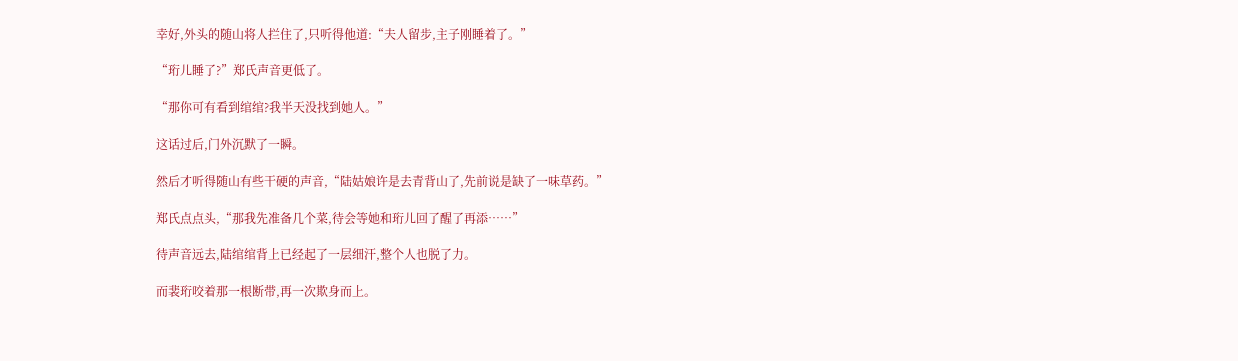幸好,外头的随山将人拦住了,只听得他道:“夫人留步,主子刚睡着了。”

“珩儿睡了?”郑氏声音更低了。

“那你可有看到绾绾?我半天没找到她人。”

这话过后,门外沉默了一瞬。

然后才听得随山有些干硬的声音,“陆姑娘许是去青背山了,先前说是缺了一味草药。”

郑氏点点头,“那我先准备几个菜,待会等她和珩儿回了醒了再添……”

待声音远去,陆绾绾背上已经起了一层细汗,整个人也脱了力。

而裴珩咬着那一根断带,再一次欺身而上。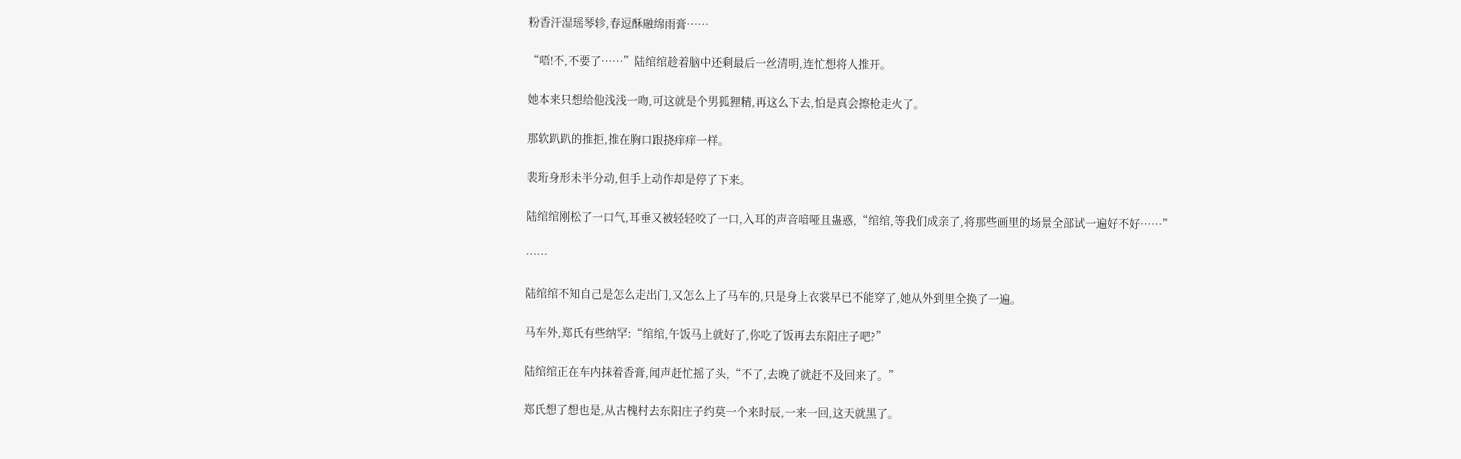粉香汗湿瑶琴轸,春逗酥融绵雨膏……

“唔!不,不要了……”陆绾绾趁着脑中还剩最后一丝清明,连忙想将人推开。

她本来只想给他浅浅一吻,可这就是个男狐狸精,再这么下去,怕是真会擦枪走火了。

那软趴趴的推拒,推在胸口跟挠痒痒一样。

裴珩身形未半分动,但手上动作却是停了下来。

陆绾绾刚松了一口气,耳垂又被轻轻咬了一口,入耳的声音喑哑且蛊惑,“绾绾,等我们成亲了,将那些画里的场景全部试一遍好不好……”

……

陆绾绾不知自己是怎么走出门,又怎么上了马车的,只是身上衣裳早已不能穿了,她从外到里全换了一遍。

马车外,郑氏有些纳罕:“绾绾,午饭马上就好了,你吃了饭再去东阳庄子吧?”

陆绾绾正在车内抹着香膏,闻声赶忙摇了头,“不了,去晚了就赶不及回来了。”

郑氏想了想也是,从古槐村去东阳庄子约莫一个来时辰,一来一回,这天就黑了。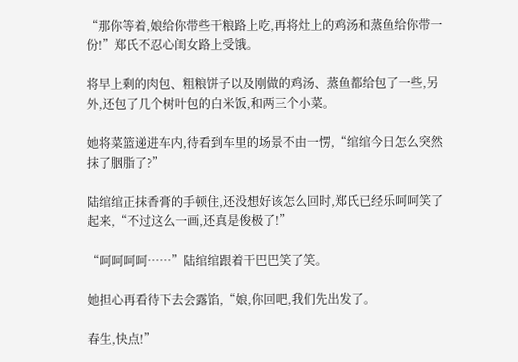“那你等着,娘给你带些干粮路上吃,再将灶上的鸡汤和蒸鱼给你带一份!”郑氏不忍心闺女路上受饿。

将早上剩的肉包、粗粮饼子以及刚做的鸡汤、蒸鱼都给包了一些,另外,还包了几个树叶包的白米饭,和两三个小菜。

她将菜篮递进车内,待看到车里的场景不由一愣,“绾绾今日怎么突然抹了胭脂了?”

陆绾绾正抹香膏的手顿住,还没想好该怎么回时,郑氏已经乐呵呵笑了起来,“不过这么一画,还真是俊极了!”

“呵呵呵呵……”陆绾绾跟着干巴巴笑了笑。

她担心再看待下去会露馅,“娘,你回吧,我们先出发了。

春生,快点!”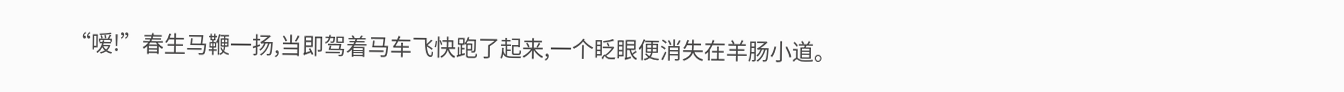“嗳!”春生马鞭一扬,当即驾着马车飞快跑了起来,一个眨眼便消失在羊肠小道。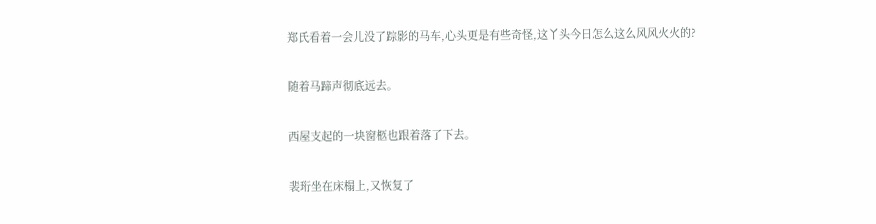郑氏看着一会儿没了踪影的马车,心头更是有些奇怪,这丫头今日怎么这么风风火火的?

随着马蹄声彻底远去。

西屋支起的一块窗柩也跟着落了下去。

裴珩坐在床榻上,又恢复了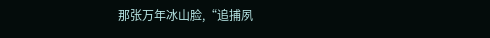那张万年冰山脸,“追捕夙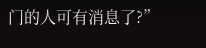门的人可有消息了?”